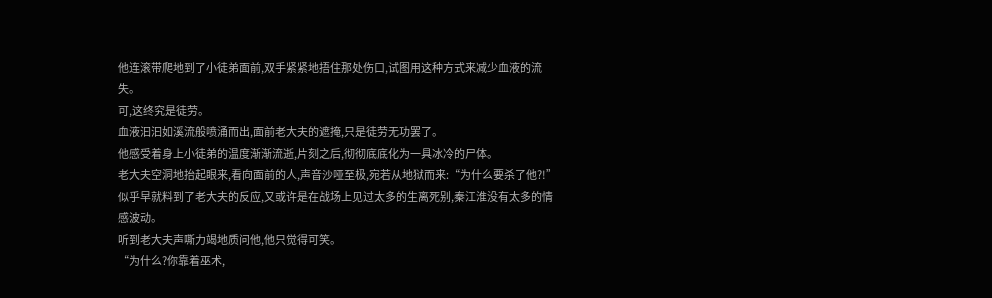他连滚带爬地到了小徒弟面前,双手紧紧地捂住那处伤口,试图用这种方式来减少血液的流失。
可,这终究是徒劳。
血液汩汩如溪流般喷涌而出,面前老大夫的遮掩,只是徒劳无功罢了。
他感受着身上小徒弟的温度渐渐流逝,片刻之后,彻彻底底化为一具冰冷的尸体。
老大夫空洞地抬起眼来,看向面前的人,声音沙哑至极,宛若从地狱而来:“为什么要杀了他?!”
似乎早就料到了老大夫的反应,又或许是在战场上见过太多的生离死别,秦江淮没有太多的情感波动。
听到老大夫声嘶力竭地质问他,他只觉得可笑。
“为什么?你靠着巫术,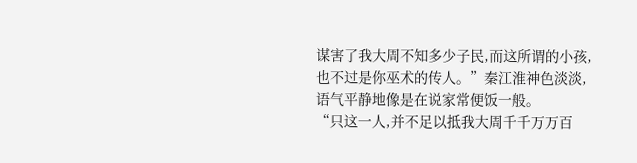谋害了我大周不知多少子民,而这所谓的小孩,也不过是你巫术的传人。”秦江淮神色淡淡,语气平静地像是在说家常便饭一般。
“只这一人,并不足以抵我大周千千万万百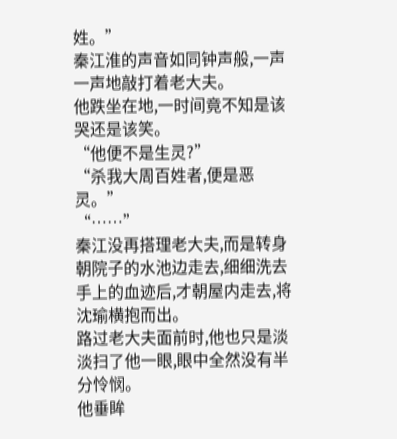姓。”
秦江淮的声音如同钟声般,一声一声地敲打着老大夫。
他跌坐在地,一时间竟不知是该哭还是该笑。
“他便不是生灵?”
“杀我大周百姓者,便是恶灵。”
“……”
秦江没再搭理老大夫,而是转身朝院子的水池边走去,细细洗去手上的血迹后,才朝屋内走去,将沈瑜横抱而出。
路过老大夫面前时,他也只是淡淡扫了他一眼,眼中全然没有半分怜悯。
他垂眸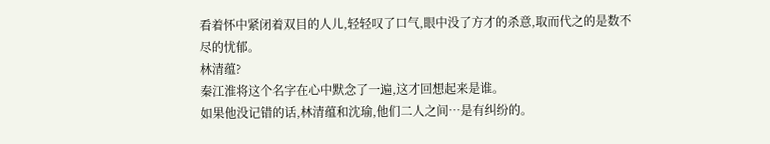看着怀中紧闭着双目的人儿,轻轻叹了口气,眼中没了方才的杀意,取而代之的是数不尽的忧郁。
林清蕴?
秦江淮将这个名字在心中默念了一遍,这才回想起来是谁。
如果他没记错的话,林清蕴和沈瑜,他们二人之间…是有纠纷的。